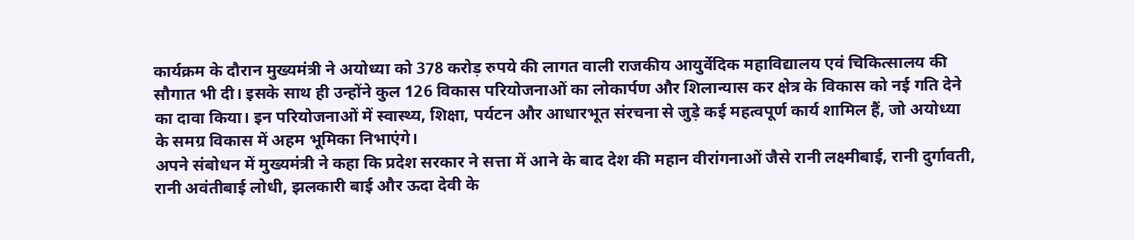कार्यक्रम के दौरान मुख्यमंत्री ने अयोध्या को 378 करोड़ रुपये की लागत वाली राजकीय आयुर्वेदिक महाविद्यालय एवं चिकित्सालय की सौगात भी दी। इसके साथ ही उन्होंने कुल 126 विकास परियोजनाओं का लोकार्पण और शिलान्यास कर क्षेत्र के विकास को नई गति देने का दावा किया। इन परियोजनाओं में स्वास्थ्य, शिक्षा, पर्यटन और आधारभूत संरचना से जुड़े कई महत्वपूर्ण कार्य शामिल हैं, जो अयोध्या के समग्र विकास में अहम भूमिका निभाएंगे।
अपने संबोधन में मुख्यमंत्री ने कहा कि प्रदेश सरकार ने सत्ता में आने के बाद देश की महान वीरांगनाओं जैसे रानी लक्ष्मीबाई, रानी दुर्गावती, रानी अवंतीबाई लोधी, झलकारी बाई और ऊदा देवी के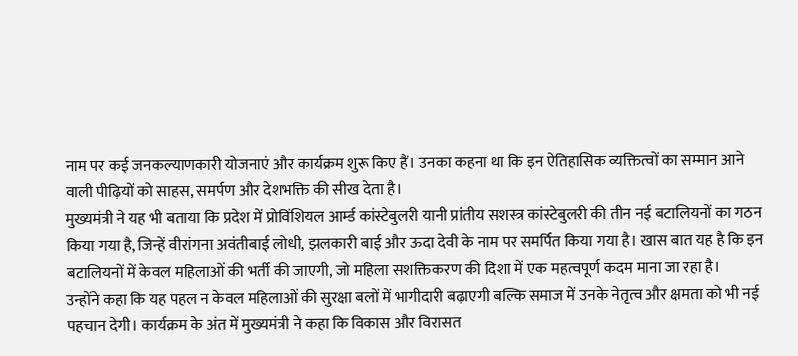नाम पर कई जनकल्याणकारी योजनाएं और कार्यक्रम शुरू किए हैं। उनका कहना था कि इन ऐतिहासिक व्यक्तित्वों का सम्मान आने वाली पीढ़ियों को साहस, समर्पण और देशभक्ति की सीख देता है।
मुख्यमंत्री ने यह भी बताया कि प्रदेश में प्रोविंशियल आर्म्ड कांस्टेबुलरी यानी प्रांतीय सशस्त्र कांस्टेबुलरी की तीन नई बटालियनों का गठन किया गया है, जिन्हें वीरांगना अवंतीबाई लोधी, झलकारी बाई और ऊदा देवी के नाम पर समर्पित किया गया है। खास बात यह है कि इन बटालियनों में केवल महिलाओं की भर्ती की जाएगी, जो महिला सशक्तिकरण की दिशा में एक महत्वपूर्ण कदम माना जा रहा है।
उन्होंने कहा कि यह पहल न केवल महिलाओं की सुरक्षा बलों में भागीदारी बढ़ाएगी बल्कि समाज में उनके नेतृत्व और क्षमता को भी नई पहचान देगी। कार्यक्रम के अंत में मुख्यमंत्री ने कहा कि विकास और विरासत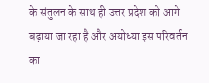के संतुलन के साथ ही उत्तर प्रदेश को आगे बढ़ाया जा रहा है और अयोध्या इस परिवर्तन का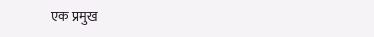एक प्रमुख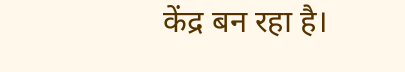केंद्र बन रहा है।